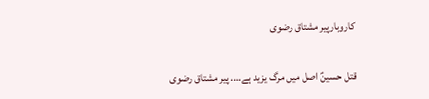کاروبارپیر مشتاق رضوی

قتل حسینؑ اصل میں مرگ یزید ہے…. پیر مشتاق رضوی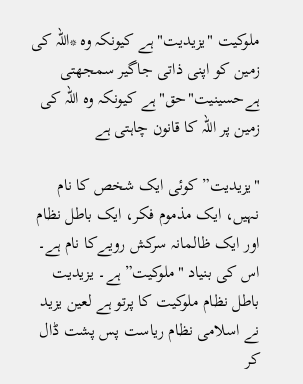ملوکیت "یزیدیت" ہے کیونکہ وہ *اللہ کی زمین کو اپنی ذاتی جاگیر سمجھتی ہےحسینیت"حق"ہے کیونکہ وہ اللہ کی زمین پر اللہ کا قانون چاہتی ہے

"یزیدیت” کوئی ایک شخص کا نام نہیں، ایک مذموم فکر، ایک باطل نظام اور ایک ظالمانہ سرکش رویےکا نام ہے۔ اس کی بنیاد "ملوکیت” ہے۔ یزیدیت باطل نظام ملوکیت کا پرتو ہے لعین یزید نے اسلامی نظام ریاست پس پشت ڈال کر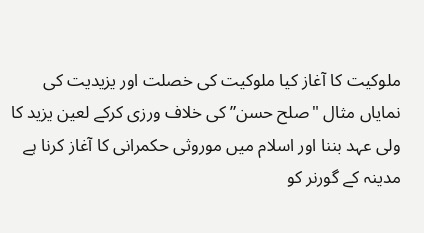ملوکیت کا آغاز کیا ملوکیت کی خصلت اور یزیدیت کی نمایاں مثال "صلح حسن” کی خلاف ورزی کرکے لعین یزید کا ولی عہد بننا اور اسلام میں موروثی حکمرانی کا آغاز کرنا ہے مدینہ کے گورنر کو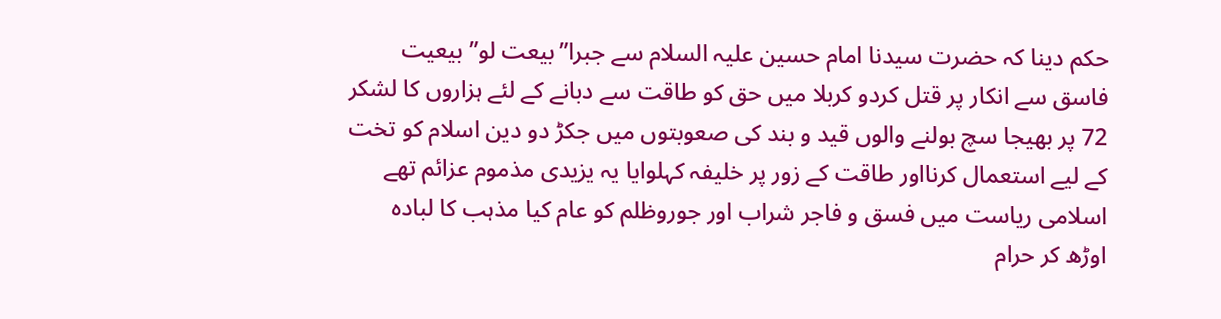حکم دینا کہ حضرت سیدنا امام حسین علیہ السلام سے جبرا”بیعت لو” بیعیت فاسق سے انکار پر قتل کردو کربلا میں حق کو طاقت سے دبانے کے لئے ہزاروں کا لشکر 72 پر بھیجا سچ بولنے والوں قید و بند کی صعوبتوں میں جکڑ دو دین اسلام کو تخت کے لیے استعمال کرنااور طاقت کے زور پر خلیفہ کہلوایا یہ یزیدی مذموم عزائم تھے اسلامی ریاست میں فسق و فاجر شراب اور جوروظلم کو عام کیا مذہب کا لبادہ اوڑھ کر حرام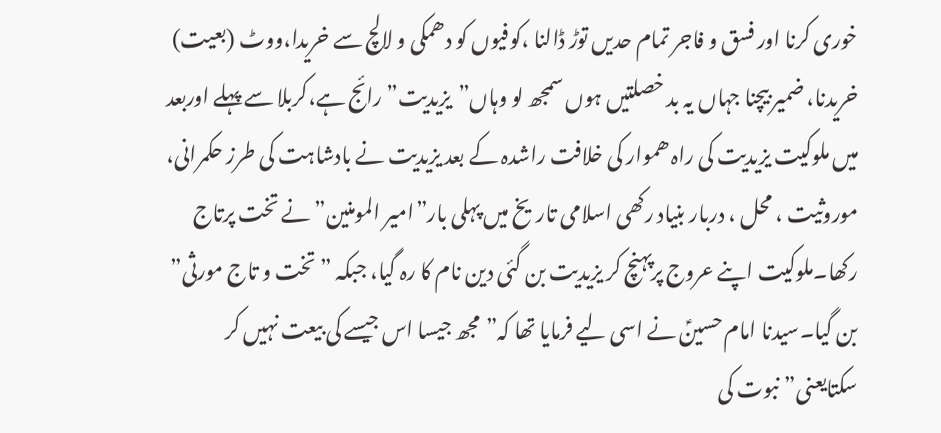خوری کرنا اور فسق و فاجر تمام حدیں توڑ ڈالنا ،کوفیوں کو دھمکی و لالچ سے خریدا،ووٹ (بعیت) خریدنا، ضمیر بیچنا جہاں یہ بد خصلتیں ہوں سمجھ لو وہاں”یزیدیت” رائج ہے،کربلا سے پہلے اوربعد میں ملوکیت یزیدیت کی راہ ھموار کی خلافت راشدہ کے بعد یزیدیت نے بادشاہت کی طرز حکمرانی، موروثیت ، محل ، دربار بنیاد رکھی اسلامی تاریخ میں پہلی بار”امیر المومنین” نے تخت پرتاج رکھا۔ملوکیت اپنے عروج پرپہنچ کر یزیدیت بن گئی دین نام کا رہ گیا، جبکہ ” تخت و تاج مورثی” بن گیا۔سیدنا امام حسینؑ نے اسی لیے فرمایا تھا کہ”مجھ جیسا اس جیسے کی بیعت نہیں کر سکتایعنی”نبوت کی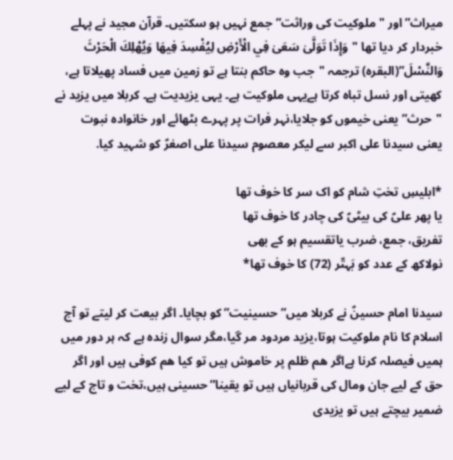میراث” اور "ملوکیت کی وراثت”جمع نہیں ہو سکتیں۔ قرآن مجید نے پہلے خبردار کر دیا تھا "وَإِذَا تَوَلَّىٰ سَعَىٰ فِي الْأَرْضِ لِيُفْسِدَ فِيهَا وَيُهْلِكَ الْحَرْثَ وَالنَّسْلَ”(البقرہ) ترجمہ "جب وہ حاکم بنتا ہے تو زمین میں فساد پھیلاتا ہے، کھیتی اور نسل تباہ کرتا ہےیہی ملوکیت ہے۔ یہی یزیدیت ہے۔ کربلا میں یزید نے "حرث” یعنی خیموں کو جلایا،نہر فرات پر پہرے بٹھائے اور خانوادہ نبوت یعنی سیدنا علی اکبر سے لیکر معصوم سیدنا علی اصغرؑ کو شہید کیا.

*ابلیسِ تختِ شام کو اک سر کا خوف تھا
یا پھر علیؑ کی بیٹیؑ کی چادر کا خوف تھا
تفریق، جمع، ضرب یاتقسیم ہو کے بھی
نولاکھ کے عدد کو بَہتّر (72) کا خوف تھا*

سیدنا امام حسینؑ نے کربلا میں”حسینیت” کو بچایا۔ اگر بیعت کر لیتے تو آج اسلام کا نام ملوکیت ہوتا،یزید مردود مر گیا،مگر سوال زندہ ہے کہ ہر دور میں ہمیں فیصلہ کرنا ہےاگر ھم ظلم پر خاموش ہیں تو کیا ھم کوفی ہیں اور اگر حق کے لیے جان ومال کی قربانیاں ہیں تو یقینا” حسینی ہیں،تخت و تاج کے لیے ضمیر بیچتے ہیں تو یزیدی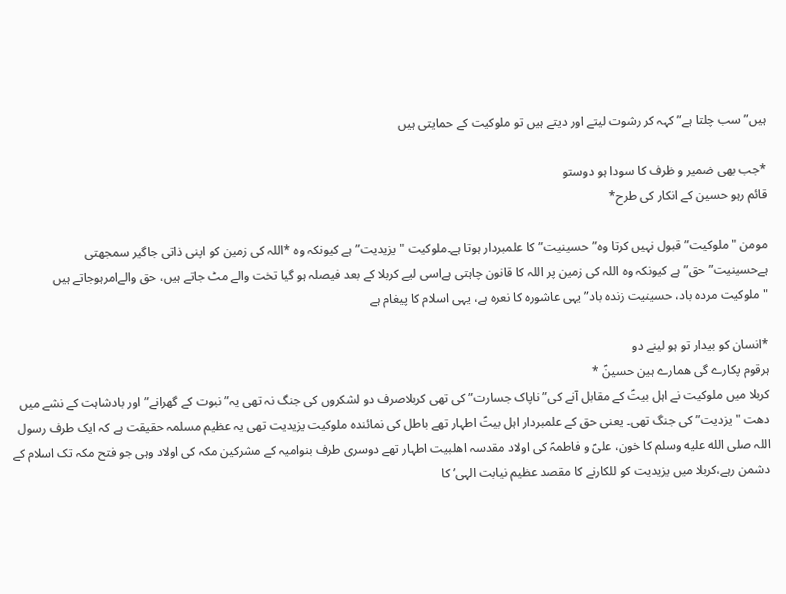ہیں”سب چلتا ہے” کہہ کر رشوت لیتے اور دیتے ہیں تو ملوکیت کے حمایتی ہیں

*جب بھی ضمیر و ظرف کا سودا ہو دوستو
قائم رہو حسین کے انکار کی طرح*

مومن "ملوکیت” قبول نہیں کرتا وہ”حسینیت”کا علمبردار ہوتا ہے۔ملوکیت "یزیدیت” ہے کیونکہ وہ *اللہ کی زمین کو اپنی ذاتی جاگیر سمجھتی ہےحسینیت”حق”ہے کیونکہ وہ اللہ کی زمین پر اللہ کا قانون چاہتی ہےاسی لیے کربلا کے بعد فیصلہ ہو گیا تخت والے مٹ جاتے ہیں، حق والےامرہوجاتے ہیں "ملوکیت مردہ باد، حسینیت زندہ باد”یہی عاشورہ کا نعرہ ہے، یہی اسلام کا پیغام ہے

*انسان کو بیدار تو ہو لینے دو
ہرقوم پکارے گی ھمارے ہین حسینؑ *
کربلا میں ملوکیت نے اہل بیتؑ کے مقابل آنے کی”ناپاک جسارت” کی تھی کربلاصرف دو لشکروں کی جنگ نہ تھی یہ”نبوت کے گھرانے” اور بادشاہت کے نشے میں دھت "یزدیت”کی جنگ تھی۔ یعنی حق کے علمبردار اہل بیتؑ اطہار تھے باطل کی نمائندہ ملوکیت یزیدیت تھی یہ عظیم مسلمہ حقیقت ہے کہ ایک طرف رسول اللہ صلى الله عليه وسلم کا خون، علیؑ و فاطمہؑ کی اولاد مقدسہ اھلبیت اطہار تھے دوسری طرف بنوامیہ کے مشرکین مکہ کی اولاد وہی جو فتح مکہ تک اسلام کے دشمن رہے،کربلا میں یزیدیت کو للکارنے کا مقصد عظیم نیابت الہی’ کا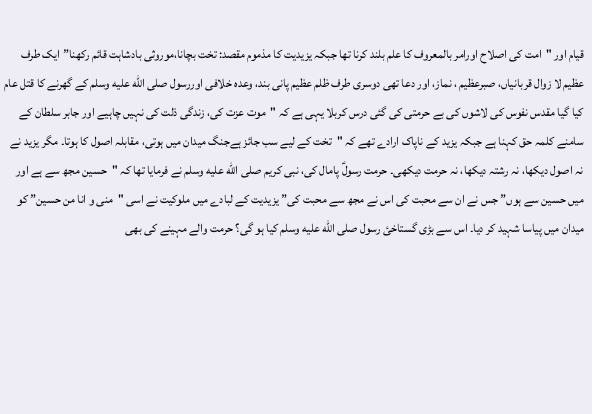قیام اور "امت کی اصلاح اورامر بالمعروف کا علم بلند کرنا تھا جبکہ یزیدیت کا مذموم مقصد: تخت بچانا،موروثی بادشاہت قائم رکھنا”ایک طرف عظیم لا زوال قربانیاں، صبرعظیم ، نماز، اور دعا تھی دوسری طرف ظلم عظیم پانی بند، وعدہ خلافی اوررسول صلى الله عليه وسلم کے گھرنے کا قتل عام کیا گیا مقدس نفوس کی لاشوں کی بے حرمتی کی گئی درس کربلا یہی ہے کہ "موت عزت کی، زندگی ذلت کی نہیں چاہیے اور جابر سلطان کے سامنے کلمہ حق کہنا ہے جبکہ یزید کے ناپاک ارادے تھے کہ "تخت کے لیے سب جائز ہےجنگ میدان میں ہوتی، مقابلہ اصول کا ہوتا۔ مگر یزید نے نہ اصول دیکھا، نہ رشتہ دیکھا، نہ حرمت دیکھی۔ حرمت رسولؑ پامال کی، نبی کریم صلى الله عليه وسلم نے فرمایا تھا کہ "حسین مجھ سے ہے اور میں حسین سے ہوں” جس نے ان سے محبت کی اس نے مجھ سے محبت کی” یزیدیت کے لبادے میں ملوکیت نے اسی "منی و انا من حسین” کو میدان میں پیاسا شہید کر دیا۔ اس سے بڑی گستاخئ رسول صلى الله عليه وسلم کیا ہو گی؟ حرمت والے مہینے کی بھی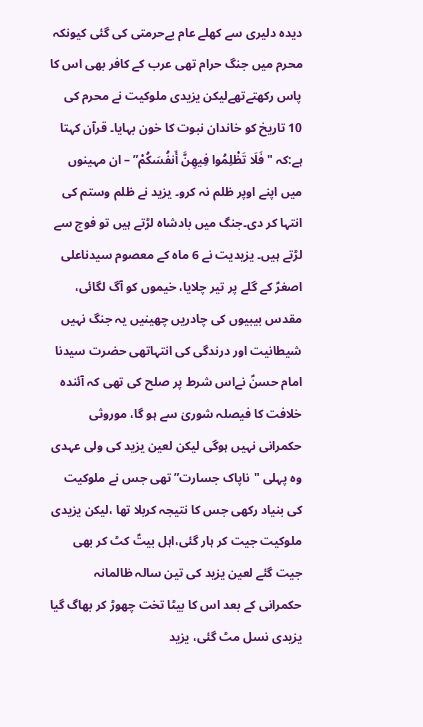دیدہ دلیری سے کھلے عام بےحرمتی کی گئی کیونکہ محرم میں جنگ حرام تھی عرب کے کافر بھی اس کا پاس رکھتےتھےلیکن یزیدی ملوکیت نے محرم کی 10 تاریخ کو خاندان نبوت کا خون بہایا۔ قرآن کہتا ہے:کہ "فَلَا تَظْلِمُوا فِيهِنَّ أَنفُسَكُمْ” – ان مہینوں میں اپنے اوپر ظلم نہ کرو۔ یزید نے ظلم وستم کی انتہا کر دی۔جنگ میں بادشاہ لڑتے ہیں تو فوج سے لڑتے ہیں۔ یزیدیت نے 6 ماہ کے معصوم سیدناعلی اصغرؑ کے گلے پر تیر چلایا، خیموں کو آگ لگائی، مقدس بیبیوں کی چادریں چھینیں یہ جنگ نہیں شیطانیت اور درندگی کی انتہاتھی حضرت سیدنا امام حسنؑ نےاس شرط پر صلح کی تھی کہ آئندہ خلافت کا فیصلہ شوریٰ سے ہو گا، موروثی حکمرانی نہیں ہوگی لیکن لعین یزید کی ولی عہدی وہ پہلی "ناپاک جسارت” تھی جس نے ملوکیت کی بنیاد رکھی جس کا نتیجہ کربلا تھا ،لیکن یزیدی ملوکیت جیت کر ہار گئی،اہل بیتؑ کٹ کر بھی جیت گئے لعین یزید کی تین سالہ ظالمانہ حکمرانی کے بعد اس کا بیٹا تخت چھوڑ کر بھاگ گیا یزیدی نسل مٹ گئی، یزید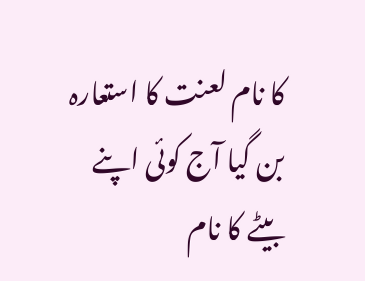کا نام لعنت کا استعارہ بن گیا آج کوئی اپنے بیٹے کا نام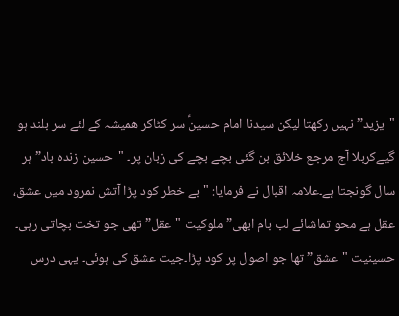"یزید”نہیں رکھتا لیکن سیدنا امام حسینؑ سر کٹاکر ھمیشہ کے لئے سر بلند ہو گیےکربلا آج مرجع خلائق بن گئی بچے بچے کی زبان پر۔ "حسین زندہ باد” ہر سال گونجتا ہے۔علامہ اقبال نے فرمایا: "بے خطر کود پڑا آتش نمرود میں عشق، عقل ہے محو تماشائے لب بام ابھی”ملوکیت "عقل” تھی جو تخت بچاتی رہی۔ حسینیت "عشق” تھا جو اصول پر کود پڑا۔جیت عشق کی ہوئی۔ یہی درس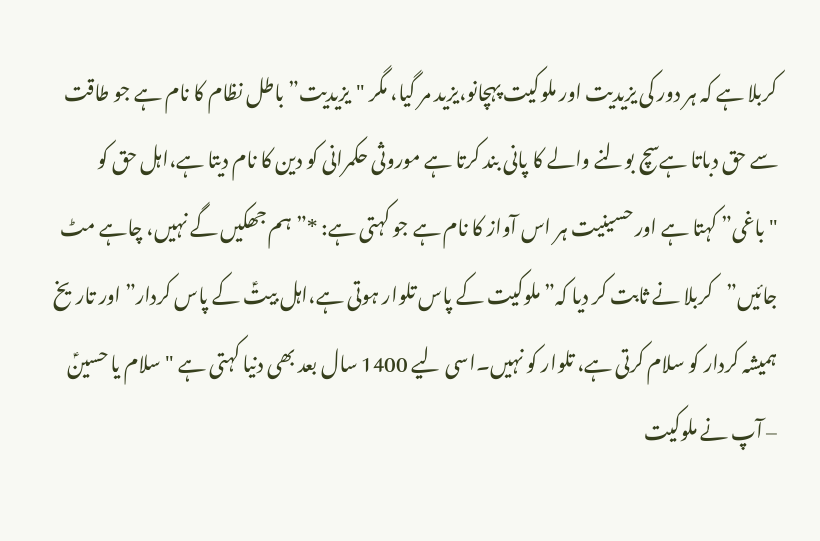کربلا ہے کہ ہر دور کی یزیدیت اور ملوکیت پہچانو،یزید مر گیا، مگر "یزیدیت” باطل نظام کا نام ہے جو طاقت سے حق دباتا ہےسچ بولنے والے کا پانی بند کرتا ہے موروثی حکمرانی کو دین کا نام دیتا ہے،اہل حق کو "باغی” کہتا ہے اور حسینیت ہر اس آواز کا نام ہے جو کہتی ہے: *”ہم جھکیں گے نہیں، چاہے مٹ جائیں”کربلا نے ثابت کر دیا کہ”ملوکیت کے پاس تلوار ہوتی ہے،اہل بیتؑ کے پاس کردار” اور تاریخ ہمیشہ کردار کو سلام کرتی ہے، تلوار کو نہیں۔اسی لیے 1400 سال بعد بھی دنیا کہتی ہے "سلام یا حسینؑ – آپ نے ملوکیت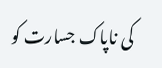کی ناپاک جسارت کو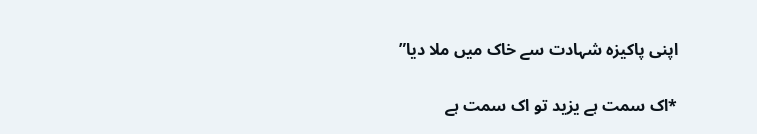اپنی پاکیزہ شہادت سے خاک میں ملا دیا”

*اک سمت ہے یزید تو اک سمت ہے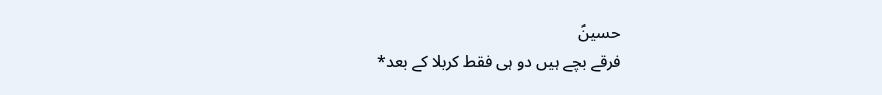حسینؑ
فرقے بچے ہیں دو ہی فقط کربلا کے بعد*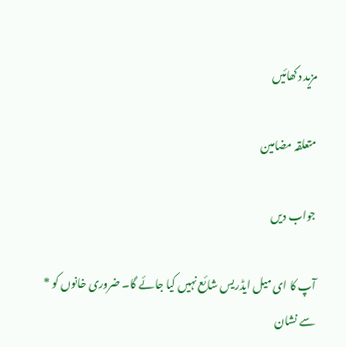مزید دکھائیں

متعلقہ مضامین

جواب دیں

آپ کا ای میل ایڈریس شائع نہیں کیا جائے گا۔ ضروری خانوں کو * سے نشان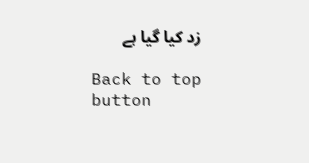زد کیا گیا ہے

Back to top button